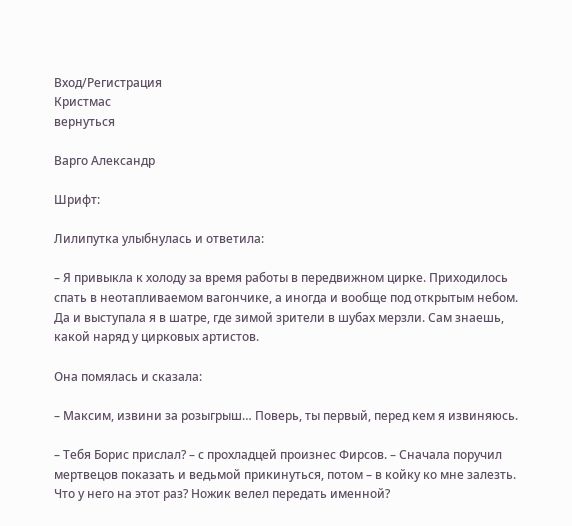Вход/Регистрация
Кристмас
вернуться

Варго Александр

Шрифт:

Лилипутка улыбнулась и ответила:

– Я привыкла к холоду за время работы в передвижном цирке. Приходилось спать в неотапливаемом вагончике, а иногда и вообще под открытым небом. Да и выступала я в шатре, где зимой зрители в шубах мерзли. Сам знаешь, какой наряд у цирковых артистов.

Она помялась и сказала:

– Максим, извини за розыгрыш… Поверь, ты первый, перед кем я извиняюсь.

– Тебя Борис прислал? – с прохладцей произнес Фирсов. – Сначала поручил мертвецов показать и ведьмой прикинуться, потом – в койку ко мне залезть. Что у него на этот раз? Ножик велел передать именной?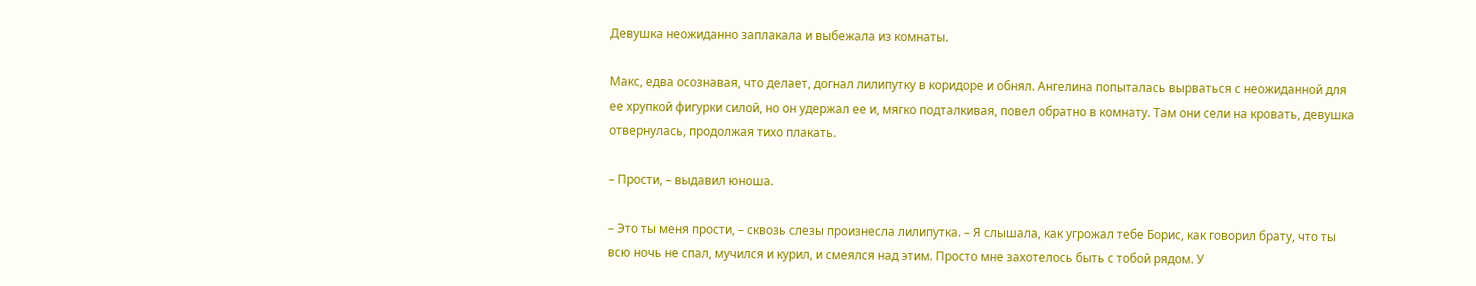Девушка неожиданно заплакала и выбежала из комнаты.

Макс, едва осознавая, что делает, догнал лилипутку в коридоре и обнял. Ангелина попыталась вырваться с неожиданной для ее хрупкой фигурки силой, но он удержал ее и, мягко подталкивая, повел обратно в комнату. Там они сели на кровать, девушка отвернулась, продолжая тихо плакать.

– Прости, – выдавил юноша.

– Это ты меня прости, – сквозь слезы произнесла лилипутка. – Я слышала, как угрожал тебе Борис, как говорил брату, что ты всю ночь не спал, мучился и курил, и смеялся над этим. Просто мне захотелось быть с тобой рядом. У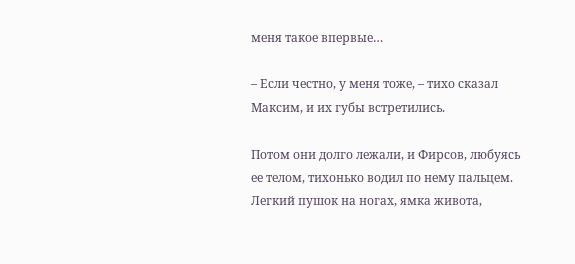меня такое впервые…

– Если честно, у меня тоже, – тихо сказал Максим, и их губы встретились.

Потом они долго лежали, и Фирсов, любуясь ее телом, тихонько водил по нему пальцем. Легкий пушок на ногах, ямка живота,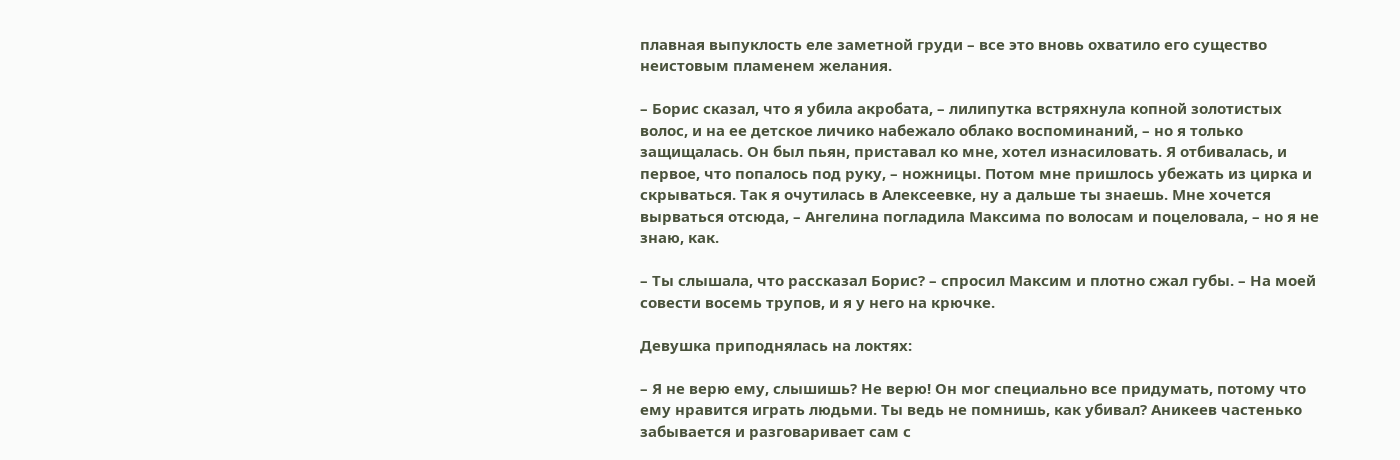плавная выпуклость еле заметной груди – все это вновь охватило его существо неистовым пламенем желания.

– Борис сказал, что я убила акробата, – лилипутка встряхнула копной золотистых волос, и на ее детское личико набежало облако воспоминаний, – но я только защищалась. Он был пьян, приставал ко мне, хотел изнасиловать. Я отбивалась, и первое, что попалось под руку, – ножницы. Потом мне пришлось убежать из цирка и скрываться. Так я очутилась в Алексеевке, ну а дальше ты знаешь. Мне хочется вырваться отсюда, – Ангелина погладила Максима по волосам и поцеловала, – но я не знаю, как.

– Ты слышала, что рассказал Борис? – спросил Максим и плотно сжал губы. – На моей совести восемь трупов, и я у него на крючке.

Девушка приподнялась на локтях:

– Я не верю ему, слышишь? Не верю! Он мог специально все придумать, потому что ему нравится играть людьми. Ты ведь не помнишь, как убивал? Аникеев частенько забывается и разговаривает сам с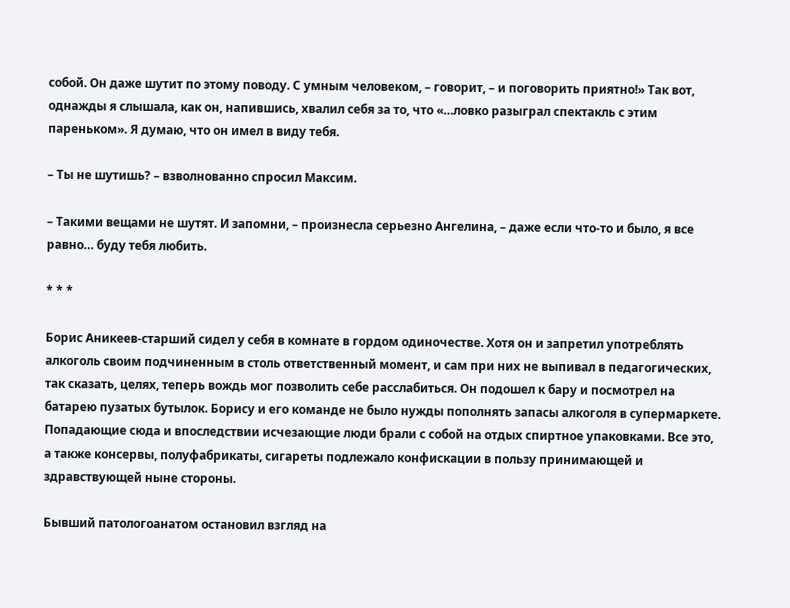собой. Он даже шутит по этому поводу. С умным человеком, – говорит, – и поговорить приятно!» Так вот, однажды я слышала, как он, напившись, хвалил себя за то, что «…ловко разыграл спектакль с этим пареньком». Я думаю, что он имел в виду тебя.

– Ты не шутишь? – взволнованно спросил Максим.

– Такими вещами не шутят. И запомни, – произнесла серьезно Ангелина, – даже если что-то и было, я все равно… буду тебя любить.

* * *

Борис Аникеев-старший сидел у себя в комнате в гордом одиночестве. Хотя он и запретил употреблять алкоголь своим подчиненным в столь ответственный момент, и сам при них не выпивал в педагогических, так сказать, целях, теперь вождь мог позволить себе расслабиться. Он подошел к бару и посмотрел на батарею пузатых бутылок. Борису и его команде не было нужды пополнять запасы алкоголя в супермаркете. Попадающие сюда и впоследствии исчезающие люди брали с собой на отдых спиртное упаковками. Все это, а также консервы, полуфабрикаты, сигареты подлежало конфискации в пользу принимающей и здравствующей ныне стороны.

Бывший патологоанатом остановил взгляд на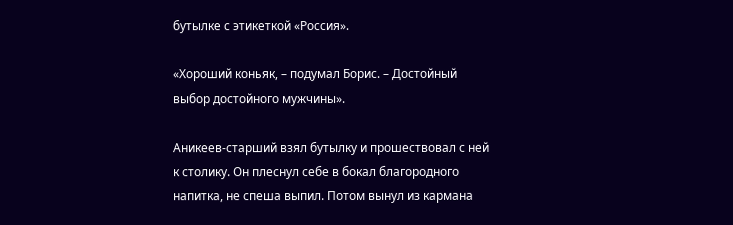бутылке с этикеткой «Россия».

«Хороший коньяк, – подумал Борис. – Достойный выбор достойного мужчины».

Аникеев-старший взял бутылку и прошествовал с ней к столику. Он плеснул себе в бокал благородного напитка, не спеша выпил. Потом вынул из кармана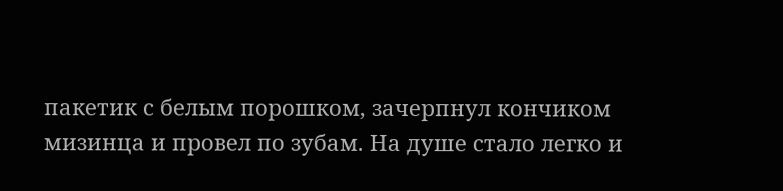пакетик с белым порошком, зачерпнул кончиком мизинца и провел по зубам. На душе стало легко и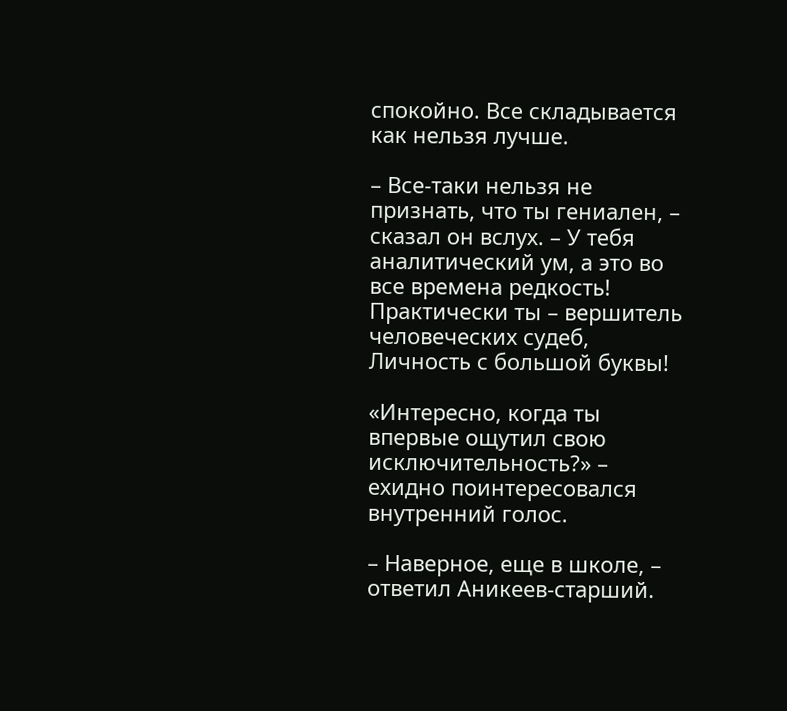спокойно. Все складывается как нельзя лучше.

– Все-таки нельзя не признать, что ты гениален, – сказал он вслух. – У тебя аналитический ум, а это во все времена редкость! Практически ты – вершитель человеческих судеб, Личность с большой буквы!

«Интересно, когда ты впервые ощутил свою исключительность?» – ехидно поинтересовался внутренний голос.

– Наверное, еще в школе, – ответил Аникеев-старший.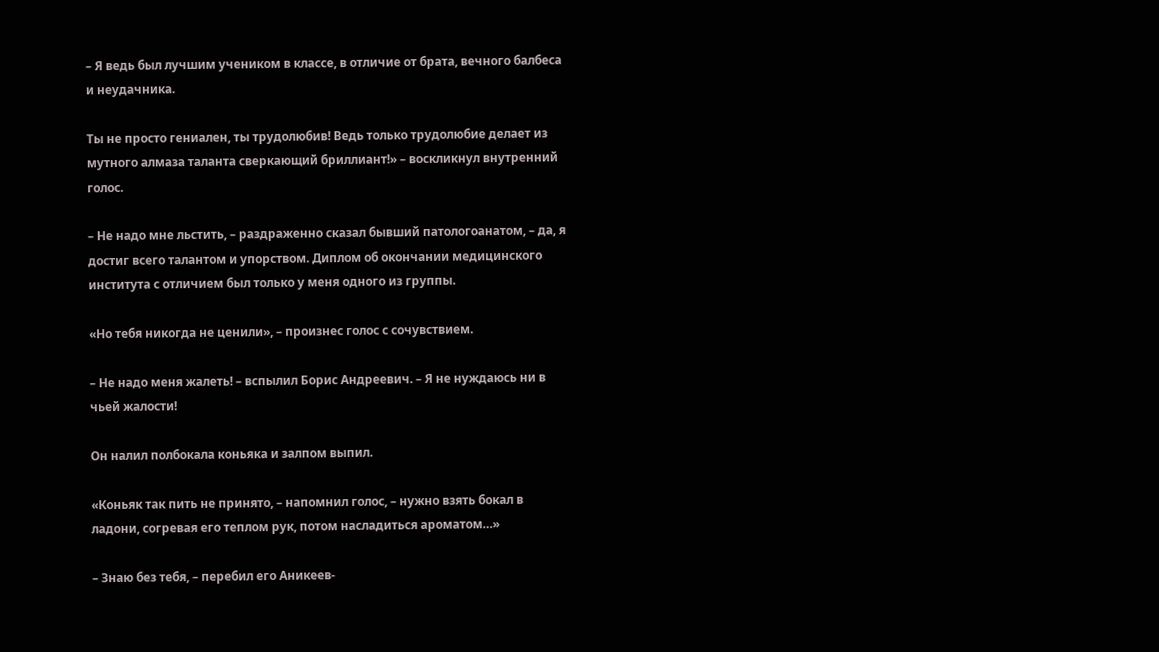– Я ведь был лучшим учеником в классе, в отличие от брата, вечного балбеса и неудачника.

Ты не просто гениален, ты трудолюбив! Ведь только трудолюбие делает из мутного алмаза таланта сверкающий бриллиант!» – воскликнул внутренний голос.

– Не надо мне льстить, – раздраженно сказал бывший патологоанатом, – да, я достиг всего талантом и упорством. Диплом об окончании медицинского института с отличием был только у меня одного из группы.

«Но тебя никогда не ценили», – произнес голос с сочувствием.

– Не надо меня жалеть! – вспылил Борис Андреевич. – Я не нуждаюсь ни в чьей жалости!

Он налил полбокала коньяка и залпом выпил.

«Коньяк так пить не принято, – напомнил голос, – нужно взять бокал в ладони, согревая его теплом рук, потом насладиться ароматом…»

– Знаю без тебя, – перебил его Аникеев-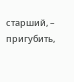старший, – пригубить,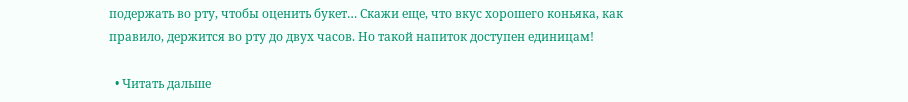подержать во рту, чтобы оценить букет… Скажи еще, что вкус хорошего коньяка, как правило, держится во рту до двух часов. Но такой напиток доступен единицам!

  • Читать дальше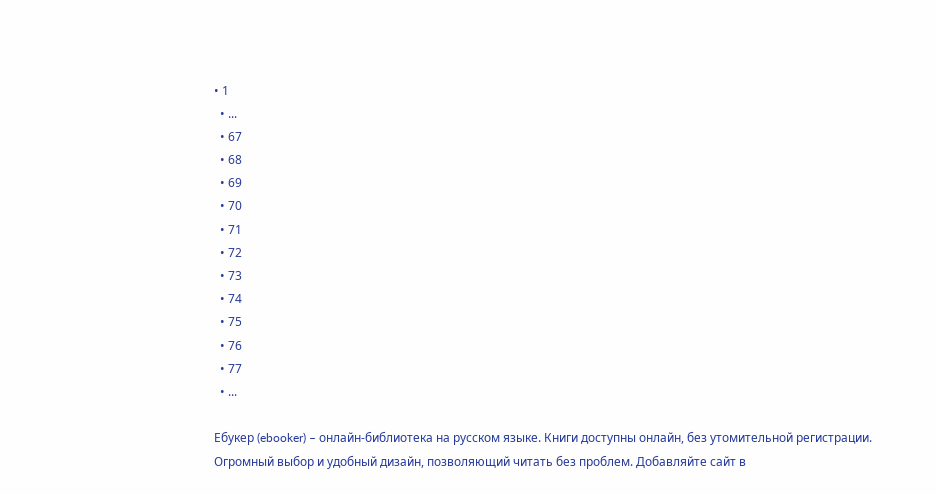• 1
  • ...
  • 67
  • 68
  • 69
  • 70
  • 71
  • 72
  • 73
  • 74
  • 75
  • 76
  • 77
  • ...

Ебукер (ebooker) – онлайн-библиотека на русском языке. Книги доступны онлайн, без утомительной регистрации. Огромный выбор и удобный дизайн, позволяющий читать без проблем. Добавляйте сайт в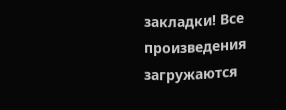закладки! Все произведения загружаются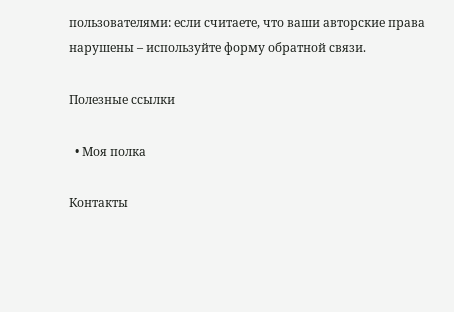пользователями: если считаете, что ваши авторские права нарушены – используйте форму обратной связи.

Полезные ссылки

  • Моя полка

Контакты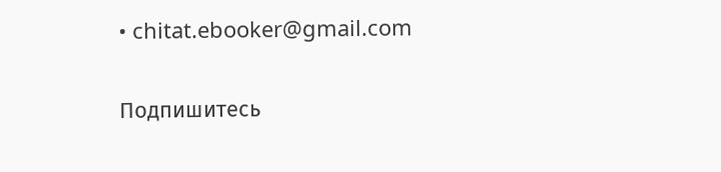• chitat.ebooker@gmail.com

Подпишитесь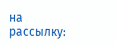на рассылку: